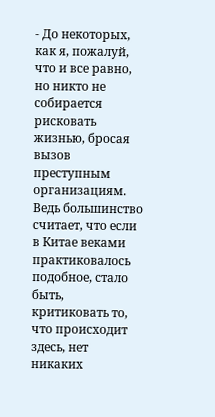- До некоторых, как я, пожалуй, что и все равно, но никто не собирается рисковать жизнью, бросая вызов преступным организациям. Ведь большинство считает, что если в Китае веками практиковалось подобное, стало быть, критиковать то, что происходит здесь, нет никаких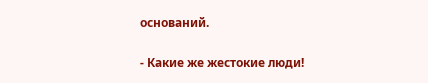оснований.

- Какие же жестокие люди!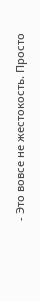- Это вовсе не жестокость. Просто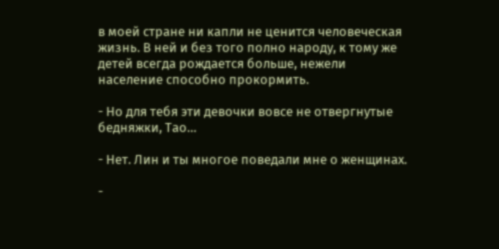в моей стране ни капли не ценится человеческая жизнь. В ней и без того полно народу, к тому же детей всегда рождается больше, нежели население способно прокормить.

- Но для тебя эти девочки вовсе не отвергнутые бедняжки, Тао…

- Нет. Лин и ты многое поведали мне о женщинах.

-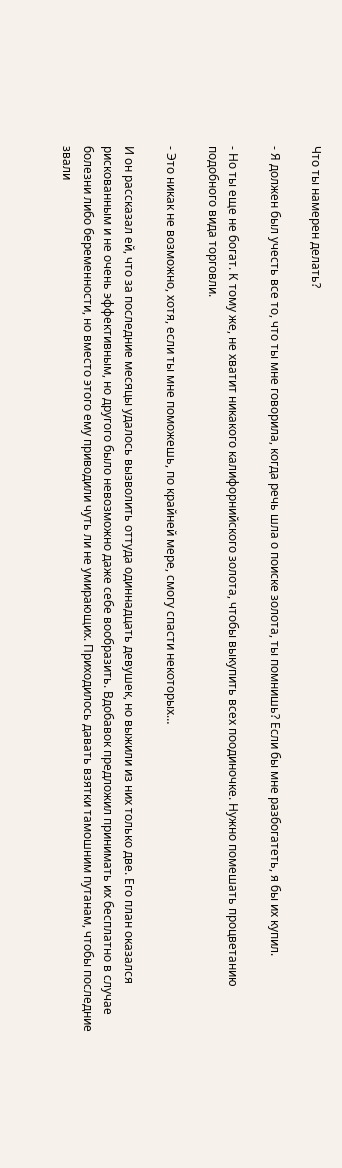Что ты намерен делать?

- Я должен был учесть все то, что ты мне говорила, когда речь шла о поиске золота, ты помнишь? Если бы мне разбогатеть, я бы их купил.

- Но ты еще не богат. К тому же, не хватит никакого калифорнийского золота, чтобы выкупить всех поодиночке. Нужно помешать процветанию подобного вида торговли.

- Это никак не возможно, хотя, если ты мне поможешь, по крайней мере, смогу спасти некоторых…

И он рассказал ей, что за последние месяцы удалось вызволить оттуда одиннадцать девушек, но выжили из них только две. Его план оказался рискованным и не очень эффективным, но другого было невозможно даже себе вообразить. Вдобавок предложил принимать их бесплатно в случае болезни либо беременности, но вместо этого ему приводили чуть ли не умирающих. Приходилось давать взятки тамошним путанам, чтобы последние звали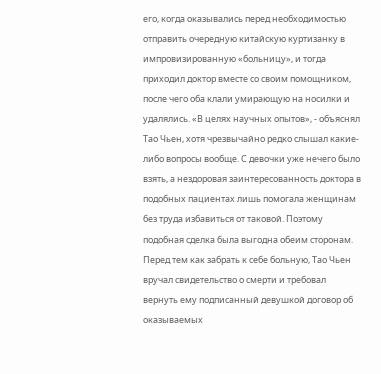его, когда оказывались перед необходимостью отправить очередную китайскую куртизанку в импровизированную «больницу», и тогда приходил доктор вместе со своим помощником, после чего оба клали умирающую на носилки и удалялись. «В целях научных опытов», - объяснял Тао Чьен, хотя чрезвычайно редко слышал какие-либо вопросы вообще. С девочки уже нечего было взять, а нездоровая заинтересованность доктора в подобных пациентах лишь помогала женщинам без труда избавиться от таковой. Поэтому подобная сделка была выгодна обеим сторонам. Перед тем как забрать к себе больную, Тао Чьен вручал свидетельство о смерти и требовал вернуть ему подписанный девушкой договор об оказываемых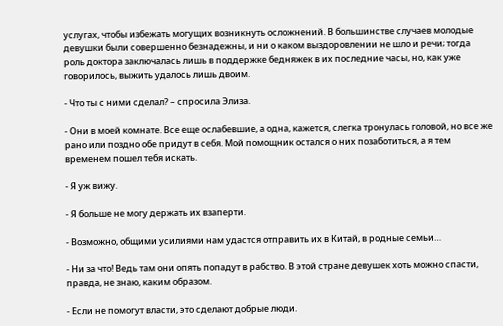услугах, чтобы избежать могущих возникнуть осложнений. В большинстве случаев молодые девушки были совершенно безнадежны, и ни о каком выздоровлении не шло и речи; тогда роль доктора заключалась лишь в поддержке бедняжек в их последние часы, но, как уже говорилось, выжить удалось лишь двоим.

- Что ты с ними сделал? – спросила Элиза.

- Они в моей комнате. Все еще ослабевшие, а одна, кажется, слегка тронулась головой, но все же рано или поздно обе придут в себя. Мой помощник остался о них позаботиться, а я тем временем пошел тебя искать.

- Я уж вижу.

- Я больше не могу держать их взаперти.

- Возможно, общими усилиями нам удастся отправить их в Китай, в родные семьи…

- Ни за что! Ведь там они опять попадут в рабство. В этой стране девушек хоть можно спасти, правда, не знаю, каким образом.

- Если не помогут власти, это сделают добрые люди.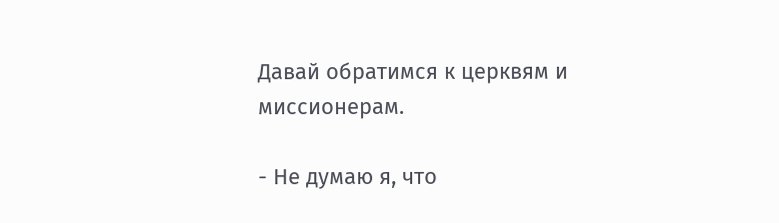Давай обратимся к церквям и миссионерам.

- Не думаю я, что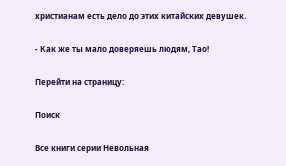христианам есть дело до этих китайских девушек.

- Как же ты мало доверяешь людям, Тао!

Перейти на страницу:

Поиск

Все книги серии Невольная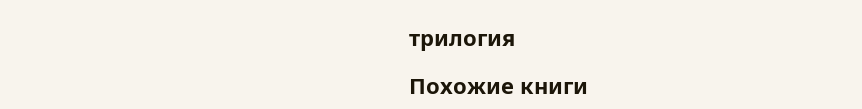трилогия

Похожие книги